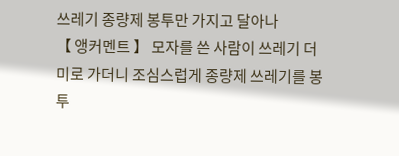쓰레기 종량제 봉투만 가지고 달아나
【 앵커멘트 】 모자를 쓴 사람이 쓰레기 더미로 가더니 조심스럽게 종량제 쓰레기를 봉투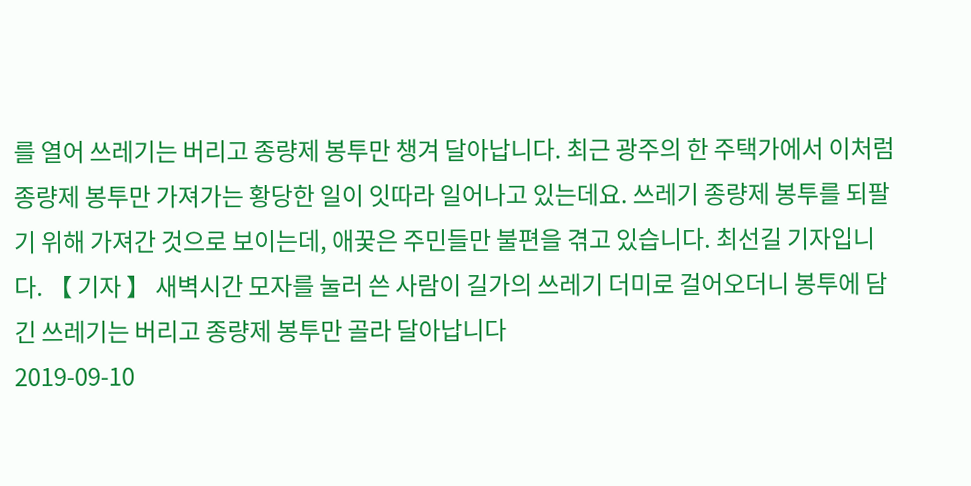를 열어 쓰레기는 버리고 종량제 봉투만 챙겨 달아납니다. 최근 광주의 한 주택가에서 이처럼 종량제 봉투만 가져가는 황당한 일이 잇따라 일어나고 있는데요. 쓰레기 종량제 봉투를 되팔기 위해 가져간 것으로 보이는데, 애꿎은 주민들만 불편을 겪고 있습니다. 최선길 기자입니다. 【 기자 】 새벽시간 모자를 눌러 쓴 사람이 길가의 쓰레기 더미로 걸어오더니 봉투에 담긴 쓰레기는 버리고 종량제 봉투만 골라 달아납니다
2019-09-10